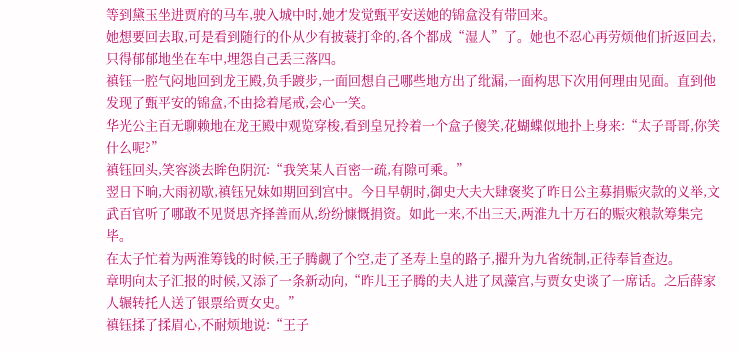等到黛玉坐进贾府的马车,驶入城中时,她才发觉甄平安送她的锦盒没有带回来。
她想要回去取,可是看到随行的仆从少有披蓑打伞的,各个都成“湿人”了。她也不忍心再劳烦他们折返回去,只得郁郁地坐在车中,埋怨自己丢三落四。
禛钰一腔气闷地回到龙王殿,负手踱步,一面回想自己哪些地方出了纰漏,一面构思下次用何理由见面。直到他发现了甄平安的锦盒,不由捻着尾戒,会心一笑。
华光公主百无聊赖地在龙王殿中观览穿梭,看到皇兄拎着一个盒子傻笑,花蝴蝶似地扑上身来:“太子哥哥,你笑什么呢?”
禛钰回头,笑容淡去眸色阴沉:“我笑某人百密一疏,有隙可乘。”
翌日下晌,大雨初歇,禛钰兄妹如期回到宫中。今日早朝时,御史大夫大肆褒奖了昨日公主募捐赈灾款的义举,文武百官听了哪敢不见贤思齐择善而从,纷纷慷慨捐资。如此一来,不出三天,两淮九十万石的赈灾粮款筹集完毕。
在太子忙着为两淮筹钱的时候,王子腾觑了个空,走了圣寿上皇的路子,擢升为九省统制,正待奉旨查边。
章明向太子汇报的时候,又添了一条新动向,“昨儿王子腾的夫人进了凤藻宫,与贾女史谈了一席话。之后薛家人辗转托人送了银票给贾女史。”
禛钰揉了揉眉心,不耐烦地说:“王子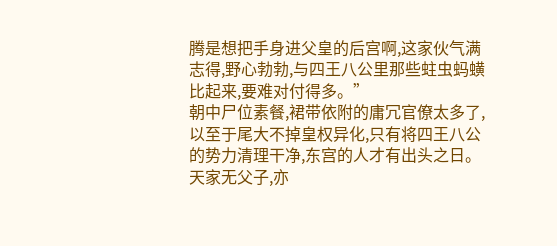腾是想把手身进父皇的后宫啊,这家伙气满志得,野心勃勃,与四王八公里那些蛀虫蚂蟥比起来,要难对付得多。”
朝中尸位素餐,裙带依附的庸冗官僚太多了,以至于尾大不掉皇权异化,只有将四王八公的势力清理干净,东宫的人才有出头之日。天家无父子,亦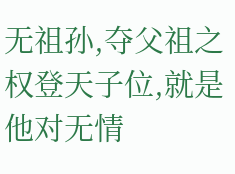无祖孙,夺父祖之权登天子位,就是他对无情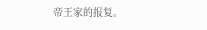帝王家的报复。